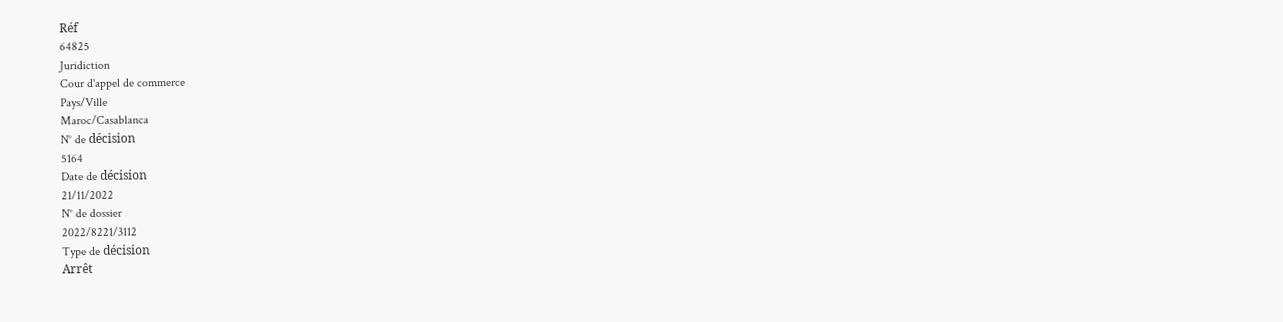Réf
64825
Juridiction
Cour d'appel de commerce
Pays/Ville
Maroc/Casablanca
N° de décision
5164
Date de décision
21/11/2022
N° de dossier
2022/8221/3112
Type de décision
Arrêt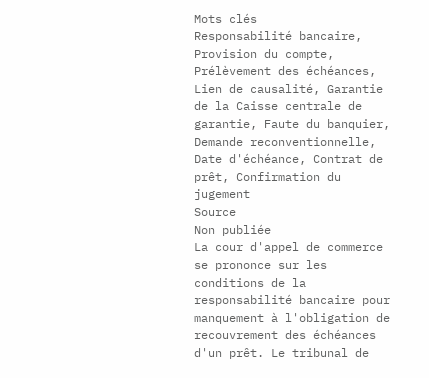Mots clés
Responsabilité bancaire, Provision du compte, Prélèvement des échéances, Lien de causalité, Garantie de la Caisse centrale de garantie, Faute du banquier, Demande reconventionnelle, Date d'échéance, Contrat de prêt, Confirmation du jugement
Source
Non publiée
La cour d'appel de commerce se prononce sur les conditions de la responsabilité bancaire pour manquement à l'obligation de recouvrement des échéances d'un prêt. Le tribunal de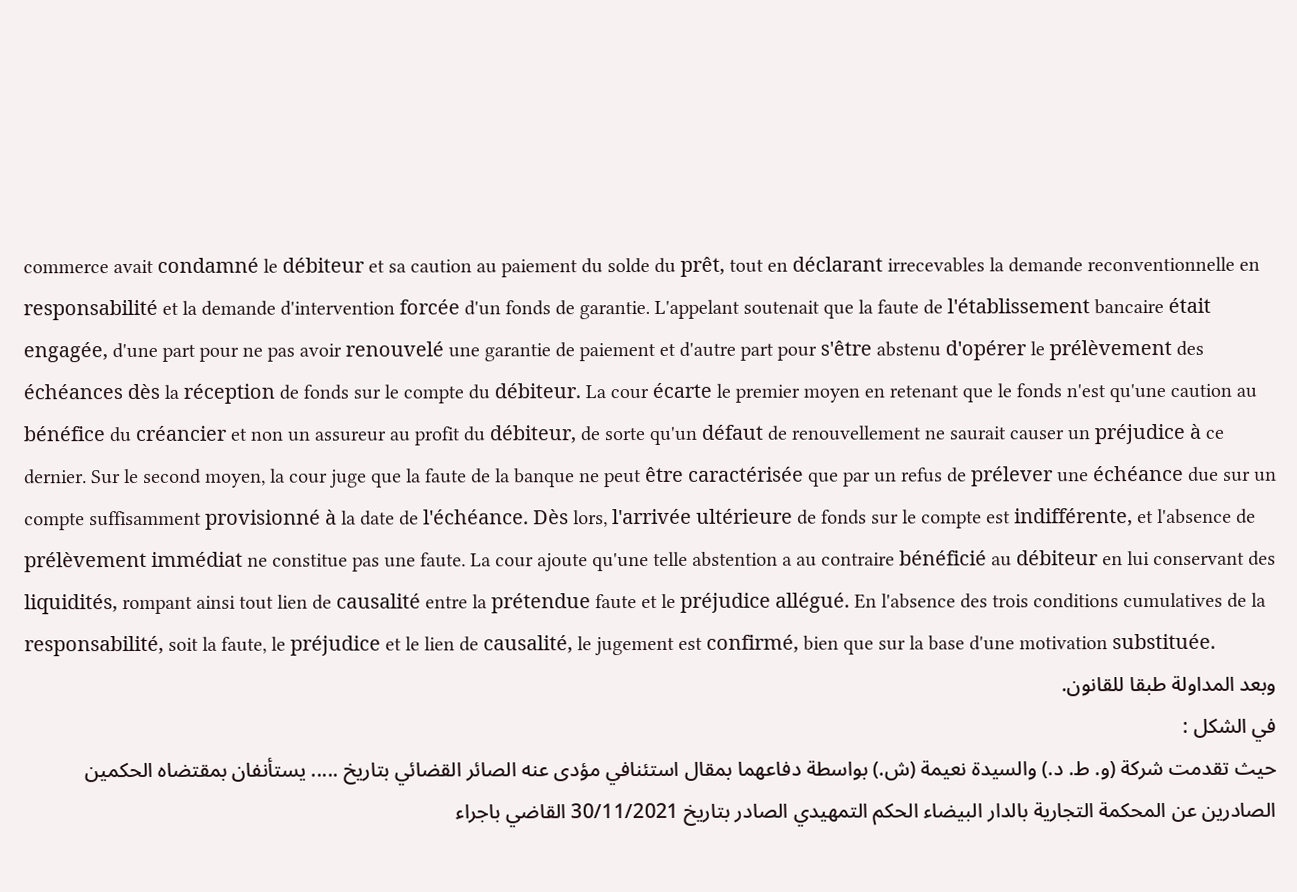commerce avait condamné le débiteur et sa caution au paiement du solde du prêt, tout en déclarant irrecevables la demande reconventionnelle en responsabilité et la demande d'intervention forcée d'un fonds de garantie. L'appelant soutenait que la faute de l'établissement bancaire était engagée, d'une part pour ne pas avoir renouvelé une garantie de paiement et d'autre part pour s'être abstenu d'opérer le prélèvement des échéances dès la réception de fonds sur le compte du débiteur. La cour écarte le premier moyen en retenant que le fonds n'est qu'une caution au bénéfice du créancier et non un assureur au profit du débiteur, de sorte qu'un défaut de renouvellement ne saurait causer un préjudice à ce dernier. Sur le second moyen, la cour juge que la faute de la banque ne peut être caractérisée que par un refus de prélever une échéance due sur un compte suffisamment provisionné à la date de l'échéance. Dès lors, l'arrivée ultérieure de fonds sur le compte est indifférente, et l'absence de prélèvement immédiat ne constitue pas une faute. La cour ajoute qu'une telle abstention a au contraire bénéficié au débiteur en lui conservant des liquidités, rompant ainsi tout lien de causalité entre la prétendue faute et le préjudice allégué. En l'absence des trois conditions cumulatives de la responsabilité, soit la faute, le préjudice et le lien de causalité, le jugement est confirmé, bien que sur la base d'une motivation substituée.
وبعد المداولة طبقا للقانون.
في الشكل :
حيث تقدمت شركة (و. ط. د.) والسيدة نعيمة (ش.) بواسطة دفاعهما بمقال استئنافي مؤدى عنه الصائر القضائي بتاريخ ..... يستأنفان بمقتضاه الحكمين الصادرين عن المحكمة التجارية بالدار البيضاء الحكم التمهيدي الصادر بتاريخ 30/11/2021 القاضي باجراء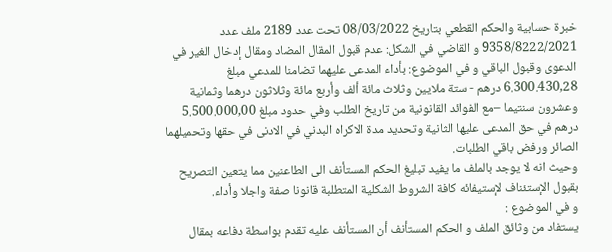خبرة حسابية والحكم القطعي بتاريخ 08/03/2022 تحت عدد 2189 ملف عدد 9358/8222/2021 و القاضي في الشكل: عدم قبول المقال المضاد ومقال إدخال الغير في الدعوى وقبول الباقي و في الموضوع: بأداء المدعى عليهما تضامنا للمدعي مبلغ 6.300.430,28 درهم - ستة ملايين وثلاث مائة ألف وأربع مائة وثلاثون درهما وثمانية وعشرون سنتيما –مع الفوائد القانونية من تاريخ الطلب وفي حدود مبلغ 5.500.000,00 درهم في حق المدعى عليها الثانية وتحديد مدة الاكراه البدني في الادنى في حقها وتحميلهما الصائر ورفض باقي الطلبات.
وحيث انه لا يوجد بالملف ما يفيد تبليغ الحكم المستأنف الى الطاعنين مما يتعين التصريح بقبول الإستئناف لإستيفائه كافة الشروط الشكلية المتطلبة قانونا صفة واجلا وأداء.
و في الموضوع :
يستفاد من وثائق الملف و الحكم المستأنف أن المستأنف عليه تقدم بواسطة دفاعه بمقال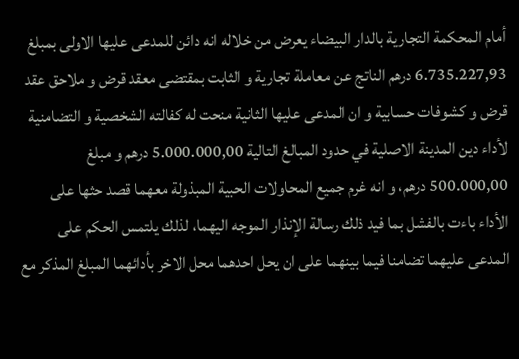أمام المحكمة التجارية بالدار البيضاء يعرض من خلاله انه دائن للمدعى عليها الاولى بمبلغ 6.735.227,93 درهم الناتج عن معاملة تجارية و الثابت بمقتضى معقد قرض و ملاحق عقد قرض و كشوفات حسابية و ان المدعى عليها الثانية منحت له كفالته الشخصية و التضامنية لأداء دين المدينة الاصلية في حدود المبالغ التالية 5.000.000,00 درهم و مبلغ 500.000,00 درهم، و انه غرم جميع المحاولات الحبية المبذولة معهما قصد حثها على الأداء باءت بالفشل بما فيد ذلك رسالة الإنذار الموجه اليهما، لذلك يلتمس الحكم على المدعى عليهما تضامنا فيما بينهما على ان يحل احدهما محل الاخر بأدائهما المبلغ المذكر مع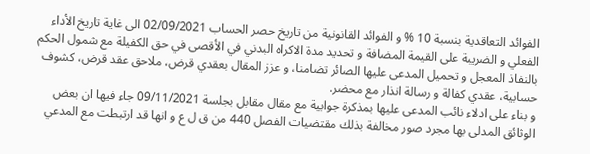الفوائد التعاقدية بنسبة 10 % و الفوائد القانونية من تاريخ حصر الحساب 02/09/2021 الى غاية تاريخ الأداء الفعلي و الضريبة على القيمة المضافة و تحديد مدة الاكراه البدني في الأقصى في حق الكفيلة مع شمول الحكم بالنفاذ المعجل و تحميل المدعى عليها الصائر تضامنا، و عزز المقال بعقدي قرض، ملاحق عقد قرض، كشوف حسابية، عقدي كفالة و رسالة انذار مع محضر.
و بناء على ادلاء نائب المدعى عليها بمذكرة جوابية مع مقال مقابل بجلسة 09/11/2021 جاء فيها ان بعض الوثائق المدلى بها مجرد صور مخالفة بذلك مقتضيات الفصل 440 من ق ل ع و انها قد ارتبطت مع المدعي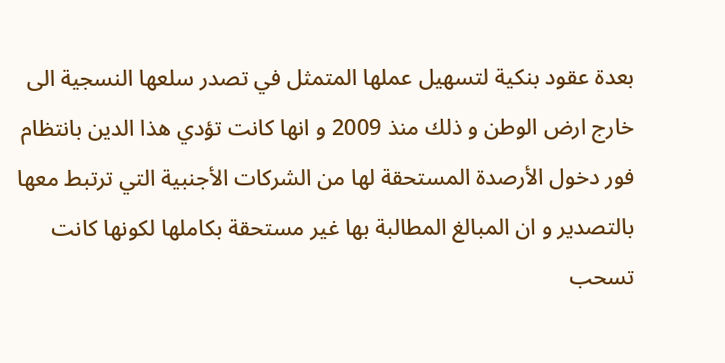بعدة عقود بنكية لتسهيل عملها المتمثل في تصدر سلعها النسجية الى خارج ارض الوطن و ذلك منذ 2009 و انها كانت تؤدي هذا الدين بانتظام فور دخول الأرصدة المستحقة لها من الشركات الأجنبية التي ترتبط معها بالتصدير و ان المبالغ المطالبة بها غير مستحقة بكاملها لكونها كانت تسحب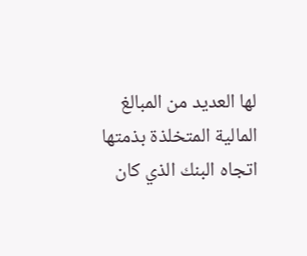لها العديد من المبالغ المالية المتخلذة بذمتها اتجاه البنك الذي كان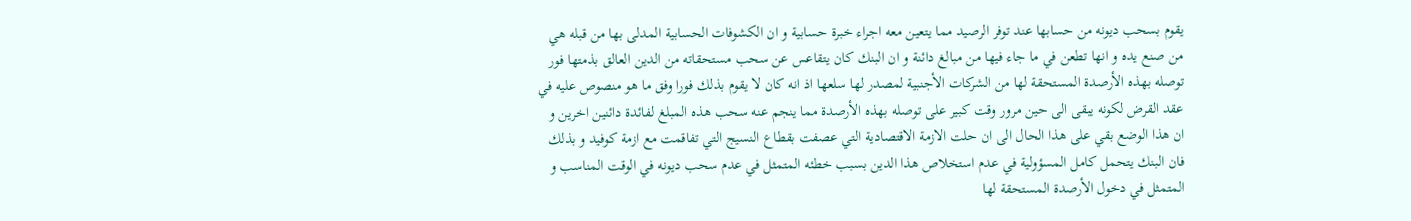يقوم بسحب ديونه من حسابها عند توفر الرصيد مما يتعين معه اجراء خبرة حسابية و ان الكشوفات الحسابية المدلى بها من قبله هي من صنع يده و انها تطعن في ما جاء فيها من مبالغ دائنة و ان البنك كان يتقاعس عن سحب مستحقاته من الدين العالق بذمتها فور توصله بهذه الأرصدة المستحقة لها من الشركات الأجنبية لمصدر لها سلعها اذ انه كان لا يقوم بذلك فورا وفق ما هو منصوص عليه في عقد القرض لكونه يبقى الى حين مرور وقت كبير على توصله بهذه الأرصدة مما ينجم عنه سحب هذه المبلغ لفائدة دائنين اخرين و ان هذا الوضع بقي على هذا الحال الى ان حلت الازمة الاقتصادية التي عصفت بقطاع النسيج التي تفاقمت مع ازمة كوفيد و بذلك فان البنك يتحمل كامل المسؤولية في عدم استخلاص هذا الدين بسبب خطئه المتمثل في عدم سحب ديونه في الوقت المناسب و المتمثل في دخول الأرصدة المستحقة لها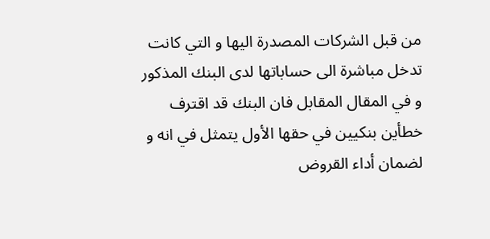من قبل الشركات المصدرة اليها و التي كانت تدخل مباشرة الى حساباتها لدى البنك المذكور و في المقال المقابل فان البنك قد اقترف خطأين بنكيين في حقها الأول يتمثل في انه و لضمان أداء القروض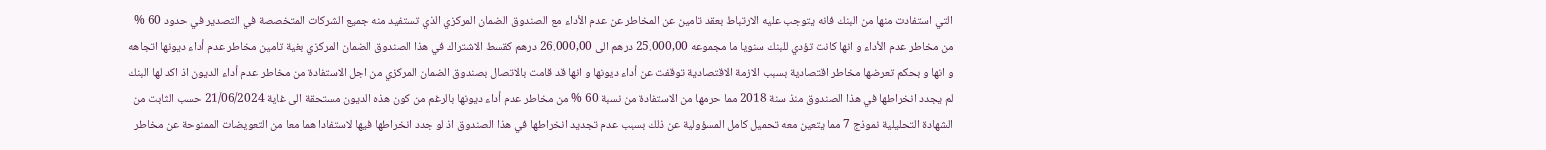التي استفادت منها من البنك فانه يتوجب عليه الارتباط بعقد تامين عن المخاطر عن عدم الأداء مع الصندوق الضمان المركزي الذي تستفيد منه جميع الشركات المتخصصة في التصدير في حدود 60 % من مخاطر عدم الأداء و انها كانت تؤدي للبنك سنويا ما مجموعه 25.000,00 درهم الى 26.000,00 درهم كقسط الاشتراك في هذا الصندوق الضمان المركزي بغية تامين مخاطر عدم أداء ديونها اتجاهه و انها و بحكم تعرضها مخاطر اقتصادية بسبب الازمة الاقتصادية توقفت عن أداء ديونها و انها قد قامت بالاتصال بصندوق الضمان المركزي من اجل الاستفادة من مخاطر عدم أداء الديون اذ اكد لها البنك لم يجدد انخراطها في هذا الصندوق منذ سنة 2018 مما حرمها من الاستفادة من نسبة 60 % من مخاطر عدم أداء ديونها بالرغم من كون هذه الديون مستحقة الى غاية 21/06/2024 حسب الثابت من الشهادة التحليلية نموذج 7 مما يتعين معه تحميل كامل المسؤولية عن ذلك بسبب عدم تجديد انخراطها في هذا الصندوق اذ لو جدد انخراطها فيها لاستفادا هما معا من التعويضات الممنوحة عن مخاطر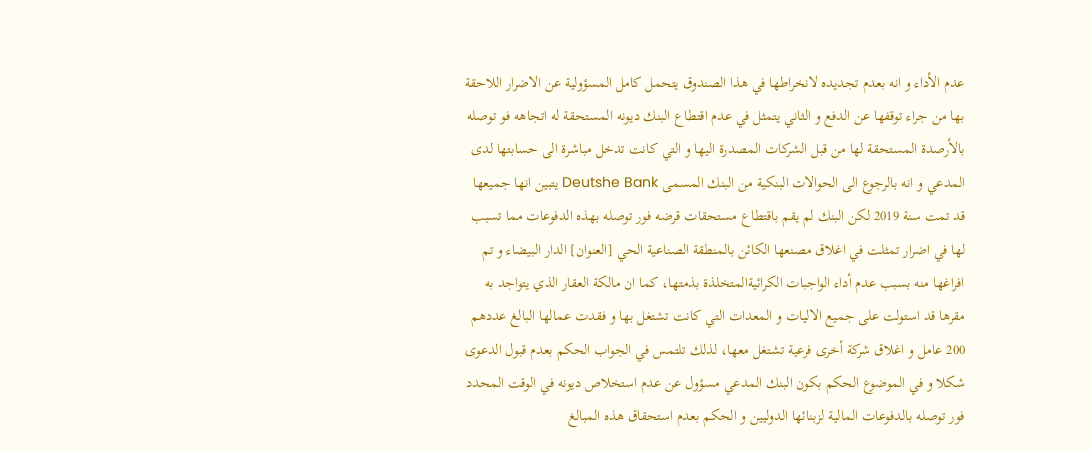عدم الأداء و انه بعدم تجديده لانخراطها في هذا الصندوق يتحمل كامل المسؤولية عن الاضرار اللاحقة بها من جراء توقفها عن الدفع و الثاني يتمثل في عدم اقتطاع البنك ديونه المستحقة له اتجاهه فو توصله بالأرصدة المستحقة لها من قبل الشركات المصدرة اليها و التي كانت تدخل مباشرة الى حسابتها لدى المدعي و انه بالرجوع الى الحوالات البنكية من البنك المسمى Deutshe Bank يتبين انها جميعها قد تمت سنة 2019 لكن البنك لم يقم باقتطاع مستحقات قرضه فور توصله بهذه الدفوعات مما تسبب لها في اضرار تمثلت في اغلاق مصنعها الكائن بالمنطقة الصناعية الحي [العنوان] الدار البيضاء و تم افراغها منه بسبب عدم أداء الواجبات الكرائيةالمتخلذة بذمتها، كما ان مالكة العقار الذي يتواجد به مقرها قد استولت على جميع الاليات و المعدات التي كانت تشتغل بها و فقدت عمالها البالغ عددهم 200 عامل و اغلاق شركة أخرى فرعية تشتغل معها، لذلك تلتمس في الجواب الحكم بعدم قبول الدعوى شكلا و في الموضوع الحكم بكون البنك المدعي مسؤول عن عدم استخلاص ديونه في الوقت المحدد فور توصله بالدفوعات المالية لزبنائها الدوليين و الحكم بعدم استحقاق هذه المبالغ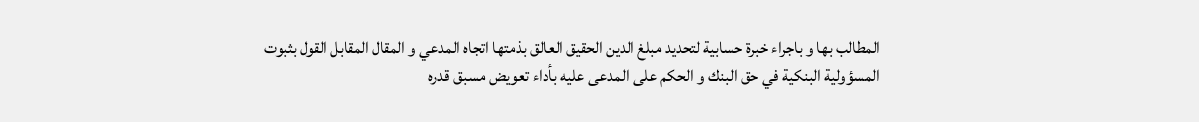المطالب بها و باجراء خبرة حسابية لتحديد مبلغ الدين الحقيق العالق بذمتها اتجاه المدعي و المقال المقابل القول بثبوت المسؤولية البنكية في حق البنك و الحكم على المدعى عليه بأداء تعويض مسبق قدره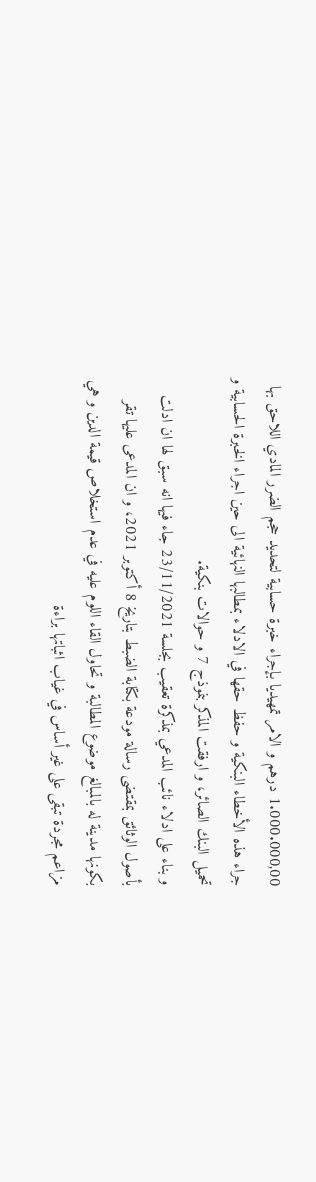1.000.000,00 درهم و الامر تمهيديا بإجراء خبرة حسابية لتحديد حجم الضرر المادي اللاحق بها جراء هذه الأخطاء البنكية و حفظ حقها في الادلاء بمطالبها النهائية الى حين اجراء الخبرة الحسابية و تحميل البنك الصائر، و ارفقت المذكر بنموذج 7 و حوالات بنكية.
و بناء على ادلاء نائب المدعي بمذكرة تعقيب بجلسة 23/11/2021 جاء فيها انه سبق لها ان ادلت بأصول الوثائق بمقتضى رسالة مودعة بكتابة الضبط بتاريخ 8 أكتوبر 2021، و ان المدعى عليها تقر بكونها مدينة له بالمبالغ موضوع المطالبة و تحاول القاء اللوم عليه في عدم استخلاص قيمة الدين و هي مزاعم مجردة تبقى على غير أساس في غياب اثباتها براءة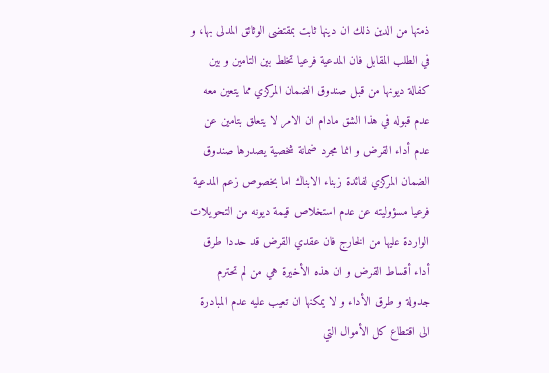ذمتها من الدين ذلك ان دينها ثابت بمقتضى الوثائق المدلى بها، و في الطلب المقابل فان المدعية فرعيا تخلط بين التامين و بين كفالة ديونها من قبل صندوق الضمان المركزي مما يتعين معه عدم قبوله في هذا الشق مادام ان الامر لا يتعلق بتامين عن عدم أداء القرض و انما مجرد ضمانة شخصية يصدرها صندوق الضمان المركزي لفائدة زبناء الابناك اما بخصوص زعم المدعية فرعيا مسؤوليته عن عدم استخلاص قيمة ديونه من التحويلات الواردة عليها من الخارج فان عقدي القرض قد حددا طرق أداء أقساط القرض و ان هذه الأخيرة هي من لم تحترم جدولة و طرق الأداء و لا يمكنها ان تعيب عليه عدم المبادرة الى اقتطاع كل الأموال التي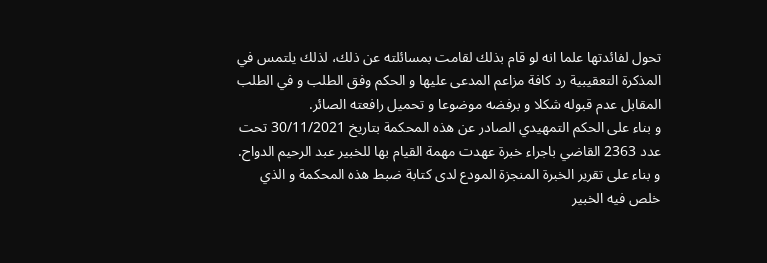تحول لفائدتها علما انه لو قام بذلك لقامت بمسائلته عن ذلك، لذلك يلتمس في المذكرة التعقيبية رد كافة مزاعم المدعى عليها و الحكم وفق الطلب و في الطلب المقابل عدم قبوله شكلا و برفضه موضوعا و تحميل رافعته الصائر.
و بناء على الحكم التمهيدي الصادر عن هذه المحكمة بتاريخ 30/11/2021 تحت عدد 2363 القاضي باجراء خبرة عهدت مهمة القيام بها للخبير عبد الرحيم الدواح.
و بناء على تقرير الخبرة المنجزة المودع لدى كتابة ضبط هذه المحكمة و الذي خلص فيه الخبير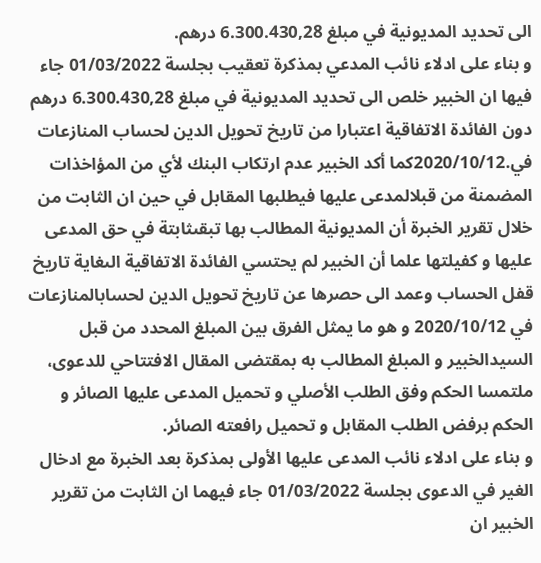الى تحديد المديونية في مبلغ 6.300.430,28 درهم.
و بناء على ادلاء نائب المدعي بمذكرة تعقيب بجلسة 01/03/2022 جاء فيها ان الخبير خلص الى تحديد المديونية في مبلغ 6.300.430,28 درهم دون الفائدة الاتفاقية اعتبارا من تاريخ تحويل الدين لحساب المنازعات في.2020/10/12كما أكد الخبير عدم ارتكاب البنك لأي من المؤاخذات المضمنة من قبلالمدعى عليها فيطلبها المقابل في حين ان الثابت من خلال تقرير الخبرة أن المديونية المطالب بها تبقىثابتة في حق المدعى عليها و كفيلتها علما أن الخبير لم يحتسي الفائدة الاتفاقية الىغاية تاريخ قفل الحساب وعمد الى حصرها عن تاريخ تحويل الدين لحسابالمنازعات في 2020/10/12 و هو ما يمثل الفرق بين المبلغ المحدد من قبل السيدالخبير و المبلغ المطالب به بمقتضى المقال الافتتاحي للدعوی، ملتمسا الحكم وفق الطلب الأصلي و تحميل المدعى عليها الصائر و الحكم برفض الطلب المقابل و تحميل رافعته الصائر.
و بناء على ادلاء نائب المدعى عليها الأولى بمذكرة بعد الخبرة مع ادخال الغير في الدعوى بجلسة 01/03/2022 جاء فيهما ان الثابت من تقرير الخبير ان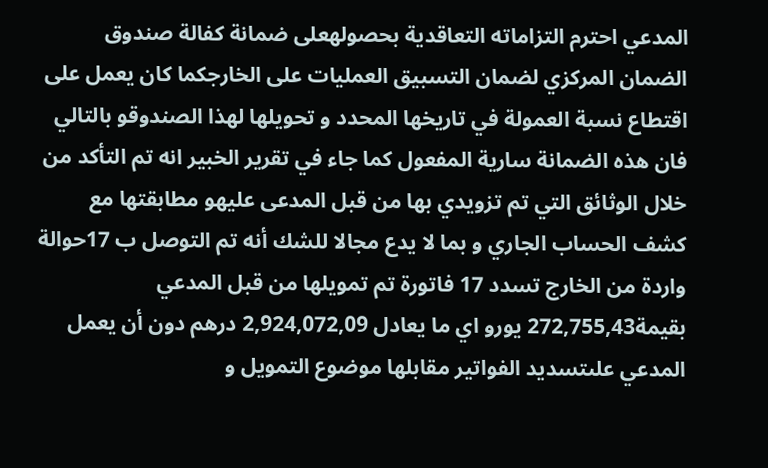المدعي احترم التزاماته التعاقدية بحصولهعلى ضمانة كفالة صندوق الضمان المركزي لضمان التسبيق العمليات على الخارجكما كان يعمل على اقتطاع نسبة العمولة في تاريخها المحدد و تحويلها لهذا الصندوقو بالتالي فان هذه الضمانة سارية المفعول كما جاء في تقرير الخبير انه تم التأكد من خلال الوثائق التي تم تزويدي بها من قبل المدعى عليهو مطابقتها مع كشف الحساب الجاري و بما لا يدع مجالا للشك أنه تم التوصل ب 17حوالة واردة من الخارج تسدد 17 فاتورة تم تمويلها من قبل المدعي بقيمة272,755,43 يورو اي ما يعادل 2,924,072,09 درهم دون أن يعمل المدعي علىتسديد الفواتير مقابلها موضوع التمويل و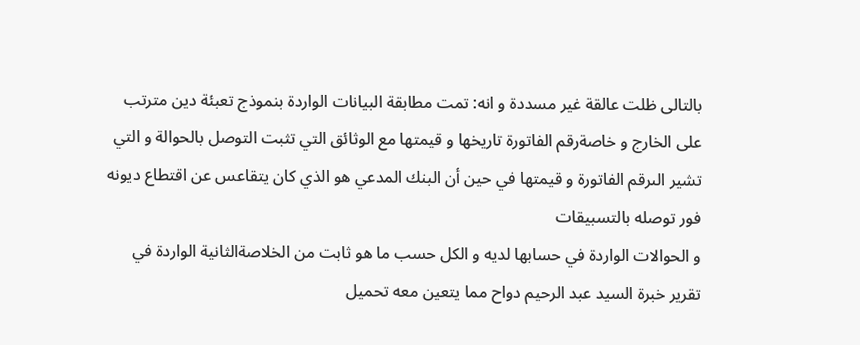بالتالى ظلت عالقة غير مسددة و انه: تمت مطابقة البيانات الواردة بنموذج تعبئة دين مترتب على الخارج و خاصةرقم الفاتورة تاريخها و قيمتها مع الوثائق التي تثبت التوصل بالحوالة و التي تشير الىرقم الفاتورة و قيمتها في حين أن البنك المدعي هو الذي كان يتقاعس عن اقتطاع دیونه فور توصله بالتسبيقات
و الحوالات الواردة في حسابها لديه و الكل حسب ما هو ثابت من الخلاصةالثانية الواردة في تقرير خبرة السيد عبد الرحيم دواح مما يتعين معه تحميل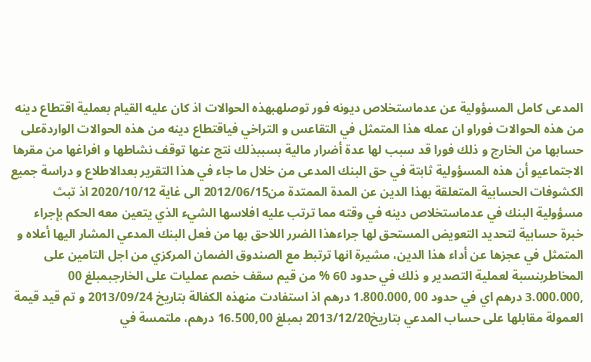المدعى كامل المسؤولية عن عدماستخلاص ديونه فور توصلهبهذه الحوالات اذ كان عليه القيام بعملية اقتطاع دينه من هذه الحوالات فوراو ان عمله هذا المتمثل في التقاعس و التراخي فياقتطاع دينه من هذه الحوالات الواردةعلى حسابها من الخارج و ذلك فورا قد سبب لها عدة أضرار مالية بسببذلك نتج عنها توقف نشاطها و افراغها من مقرها الاجتماعيو أن هذه المسؤولية ثابتة في حق البنك المدعى من خلال ما جاء في هذا التقرير بعدالاطلاع و دراسة جميع الكشوفات الحسابية المتعلقة بهذا الدين عن المدة الممتدة من2012/06/15 الى غاية 2020/10/12 اذ تبث مسؤولية البنك في عدماستخلاص دينه في وقته مما ترتب عليه افلاسها الشيء الذي يتعين معه الحكم بإجراء خبرة حسابية لتحديد التعويض المستحق لها جراءهذا الضرر اللاحق بها من فعل البنك المدعي المشار اليها أعلاه و المتمثل في عجزها عن أداء هذا الدين، مشيرة انها ترتبط مع الصندوق الضمان المركزي من اجل التامين على المخاطربنسبة لعملية التصدير و ذلك في حدود 60 % من قيم سقف خصم عمليات على الخارجبمبلغ 00 ,3.000.000 درهم اي في حدود 00 ,1.800.000 درهم اذ استفادت منهذه الكفالة بتاريخ 2013/09/24 و تم قيد قيمة العمولة مقابلها على حساب المدعي بتاریخ2013/12/20 بمبلغ 16.500,00 درهم، ملتمسة في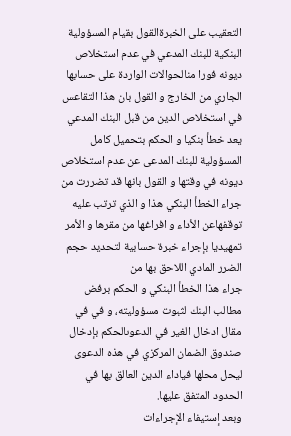التعقيب على الخبرةالقول بقيام المسؤولية البنكية للبنك المدعي في عدم استخلاص ديونه فورا منالحوالات الواردة على حسابها الجاري من الخارج و القول بان هذا التقاعس في استخلاص الدين من قبل البنك المدعي يعد خطأ بنكيا و الحكم بتحميل كامل المسؤولية للبنك المدعى عن عدم استخلاص ديونه في وقتها و القول بانها قد تضررت من جراء الخطأ البنكي هذا و الذي ترتب عليه توقفهاعن الأداء و افراغها من مقرها و الأمر تمهيديا بإجراء خبرة حسابية لتحديد حجم الضرر المادي اللاحق بها من
جراء هذا الخطأ البنكي و الحكم برفض مطالب البنك لثبوت مسؤوليته، و في في مقال ادخال الغير في الدعوىالحكم بإدخال صندوق الضمان المركزي في هذه الدعوى ليحل محلها فياداء الدين العالق بها في الحدود المتفق عليها.
وبعد إستيفاء الإجراءات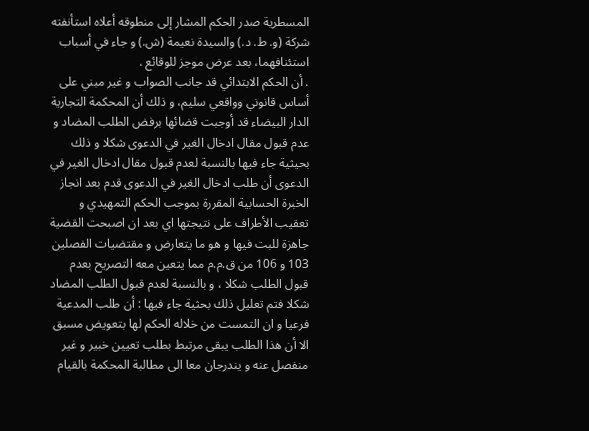المسطرية صدر الحكم المشار إلى منطوقه أعلاه استأنفته شركة (و. ط. د.) والسيدة نعيمة (ش.) و جاء في أسباب استئنافهما، بعد عرض موجز للوقائع .
. أن الحكم الابتدائي قد جانب الصواب و غير مبني على أساس قانوني وواقعي سليم، و ذلك أن المحكمة التجارية الدار البيضاء قد أوجبت قضائها برفض الطلب المضاد و عدم قبول مقال ادخال الغير في الدعوى شكلا و ذلك بحيثية جاء فيها بالنسبة لعدم قبول مقال ادخال الغير في الدعوى أن طلب ادخال الغير في الدعوى قدم بعد انجاز الخبرة الحسابية المقررة بموجب الحكم التمهيدي و تعقيب الأطراف على نتيجتها اي بعد ان اصبحت القضية جاهزة للبت فيها و هو ما يتعارض و مقتضيات الفصلين 103 و 106 من ق.م.م مما يتعين معه التصريح بعدم قبول الطلب شكلا ، و بالنسبة لعدم قبول الطلب المضاد شكلا فتم تعليل ذلك بحثية جاء فيها : أن طلب المدعية فرعيا و ان التمست من خلاله الحكم لها بتعويض مسبق الا أن هذا الطلب يبقى مرتبط بطلب تعيين خبير و غير منفصل عنه و يندرجان معا الى مطالبة المحكمة بالقيام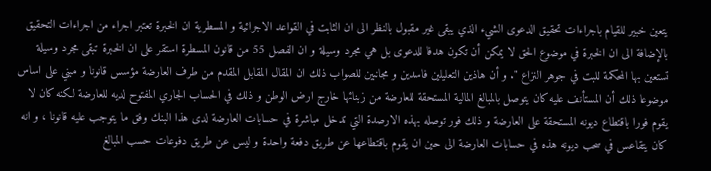يتعين خبير للقيام باجراءات تحقيق الدعوى الشيء الذي يبقى غير مقبول بالنظر الى ان الثابت في القواعد الاجرائية و المسطرية ان الخبرة تعتبر اجراء من اجراءات التحقيق بالإضافة الى ان الخبرة في موضوع الحق لا يمكن أن تكون هدفا للدعوى بل هي مجرد وسيلة و ان الفصل 55 من قانون المسطرة استقر على ان الخبرة تبقى مجرد وسيلة تستعين بها المحكمة للبت في جوهر النزاع ". و أن هاذين التعليلين فاسدين و مجانبين للصواب ذلك ان المقال المقابل المقدم من طرف العارضة مؤسس قانونا و مبني على اساس موضوعا ذلك أن المستأنف عليه كان يتوصل بالمبالغ المالية المستحقة للعارضة من زبنائها خارج ارض الوطن و ذلك في الحساب الجاري المفتوح لديه للعارضة لكنه كان لا يقوم فورا باقتطاع ديونه المستحقة على العارضة و ذلك فور توصله بهذه الارصدة التي تدخل مباشرة في حسابات العارضة لدى هذا البنك وفق ما يتوجب عليه قانونا ، و انه كان يتقاعس في سحب دیونه هذه في حسابات العارضة الى حين ان يقوم باقتطاعها عن طريق دفعة واحدة و ليس عن طريق دفوعات حسب المبالغ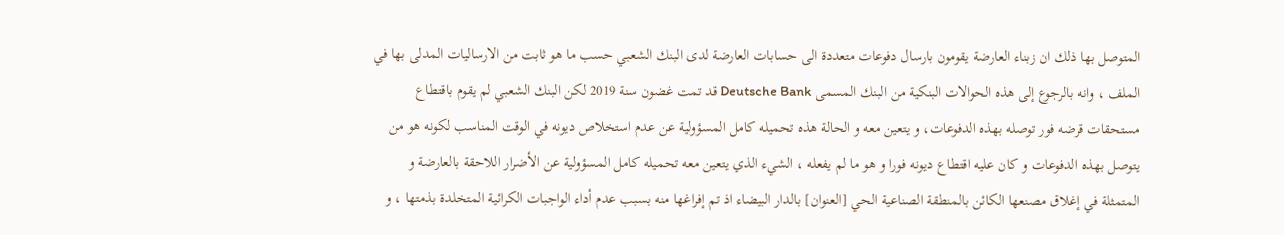المتوصل بها ذلك ان زبناء العارضة يقومون بارسال دفوعات متعددة الى حسابات العارضة لدى البنك الشعبي حسب ما هو ثابت من الارساليات المدلى بها في الملف ، وانه بالرجوع إلى هذه الحوالات البنكية من البنك المسمى Deutsche Bank قد تمت غضون سنة 2019 لكن البنك الشعبي لم يقوم باقتطاع مستحقات قرضه فور توصله بهذه الدفوعات، و يتعين معه و الحالة هذه تحميله كامل المسؤولية عن عدم استخلاص ديونه في الوقت المناسب لكونه هو من يتوصل بهذه الدفوعات و كان عليه اقتطاع دیونه فورا و هو ما لم يفعله ، الشيء الذي يتعين معه تحميله كامل المسؤولية عن الأضرار اللاحقة بالعارضة و المتمثلة في إغلاق مصنعها الكائن بالمنطقة الصناعية الحي [العنوان] بالدار البيضاء اذ تم إفراغها منه بسبب عدم أداء الواجبات الكرائية المتخلدة بذمتها ، و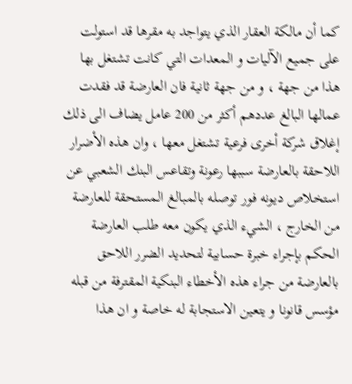كما أن مالكة العقار الذي يتواجد به مقرها قد استولت على جميع الآليات و المعدات التي كانت تشتغل بها هذا من جهة ، و من جهة ثانية فان العارضة قد فقدت عمالها البالغ عددهم أكثر من 200 عامل يضاف الى ذلك إغلاق شركة أخرى فرعية تشتغل معها ، وان هذه الأضرار اللاحقة بالعارضة سببها رعونة وتقاعس البنك الشعبي عن استخلاص ديونه فور توصله بالمبالغ المستحقة للعارضة من الخارج ، الشيء الذي يكون معه طلب العارضة الحكم بإجراء خبرة حسابية لتحديد الضرر اللاحق بالعارضة من جراء هذه الأخطاء البنكية المقترفة من قبله مؤسس قانونا و يتعين الاستجابة له خاصة و ان هذا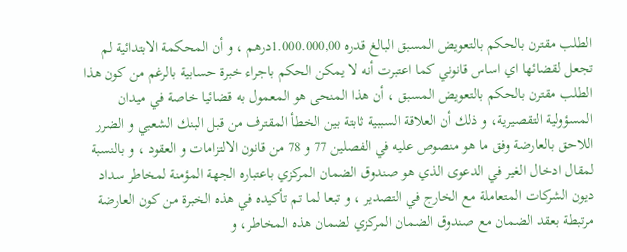الطلب مقترن بالحكم بالتعويض المسبق البالغ قدره 1.000.000,00درهم ، و أن المحكمة الابتدائية لم تجعل لقضائها اي اساس قانوني كما اعتبرت أنه لا يمكن الحكم باجراء خبرة حسابية بالرغم من كون هذا الطلب مقترن بالحكم بالتعويض المسبق ، أن هذا المنحى هو المعمول به قضائيا خاصة في ميدان المسؤولية التقصيرية، و ذلك أن العلاقة السببية ثابتة بين الخطأ المقترف من قبل البنك الشعبي و الضرر اللاحق بالعارضة وفق ما هو منصوص عليه في الفصلين 77 و 78 من قانون الالتزامات و العقود ، و بالنسبة لمقال ادخال الغير في الدعوى الذي هو صندوق الضمان المركزي باعتباره الجهة المؤمنة لمخاطر سداد ديون الشركات المتعاملة مع الخارج في التصدير ، و تبعا لما تم تأكيده في هذه الخبرة من كون العارضة مرتبطة بعقد الضمان مع صندوق الضمان المركزي لضمان هذه المخاطر، و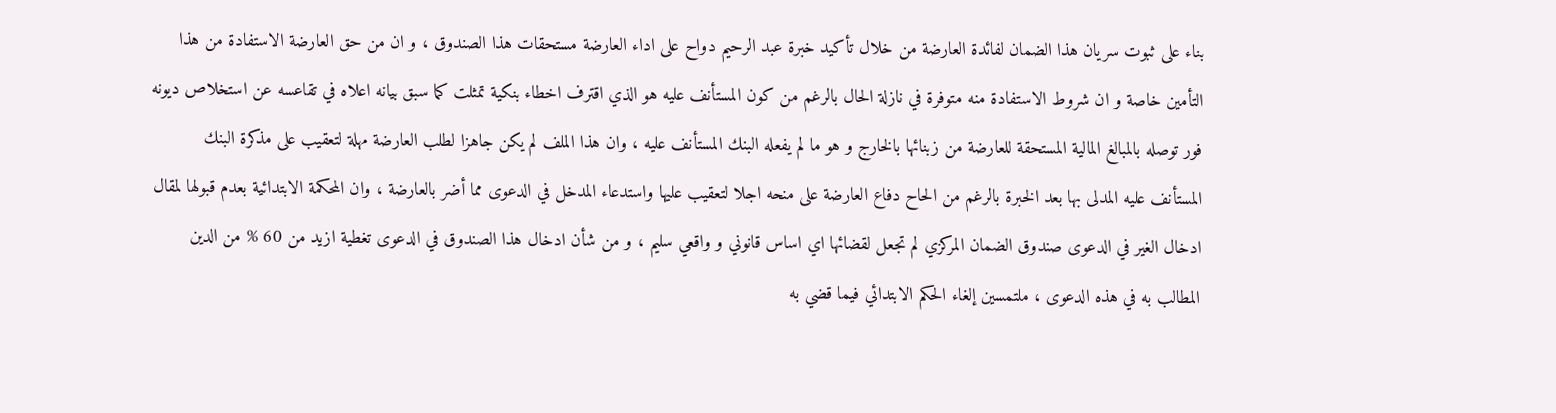بناء على ثبوت سريان هذا الضمان لفائدة العارضة من خلال تأكيد خبرة عبد الرحيم دواح على اداء العارضة مستحقات هذا الصندوق ، و ان من حق العارضة الاستفادة من هذا التأمين خاصة و ان شروط الاستفادة منه متوفرة في نازلة الحال بالرغم من كون المستأنف عليه هو الذي اقترف اخطاء بنكية تمثلت كما سبق بيانه اعلاه في تقاعسه عن استخلاص ديونه فور توصله بالمبالغ المالية المستحقة للعارضة من زبنائها بالخارج و هو ما لم يفعله البنك المستأنف عليه ، وان هذا الملف لم يكن جاهزا لطلب العارضة مهلة لتعقيب على مذكرة البنك المستأنف عليه المدلى بها بعد الخبرة بالرغم من الحاح دفاع العارضة على منحه اجلا لتعقيب عليها واستدعاء المدخل في الدعوى مما أضر بالعارضة ، وان المحكمة الابتدائية بعدم قبولها لمقال ادخال الغير في الدعوى صندوق الضمان المركزي لم تجعل لقضائها اي اساس قانوني و واقعي سليم ، و من شأن ادخال هذا الصندوق في الدعوى تغطية ازيد من 60 % من الدين المطالب به في هذه الدعوى ، ملتمسين إلغاء الحكم الابتدائي فيما قضي به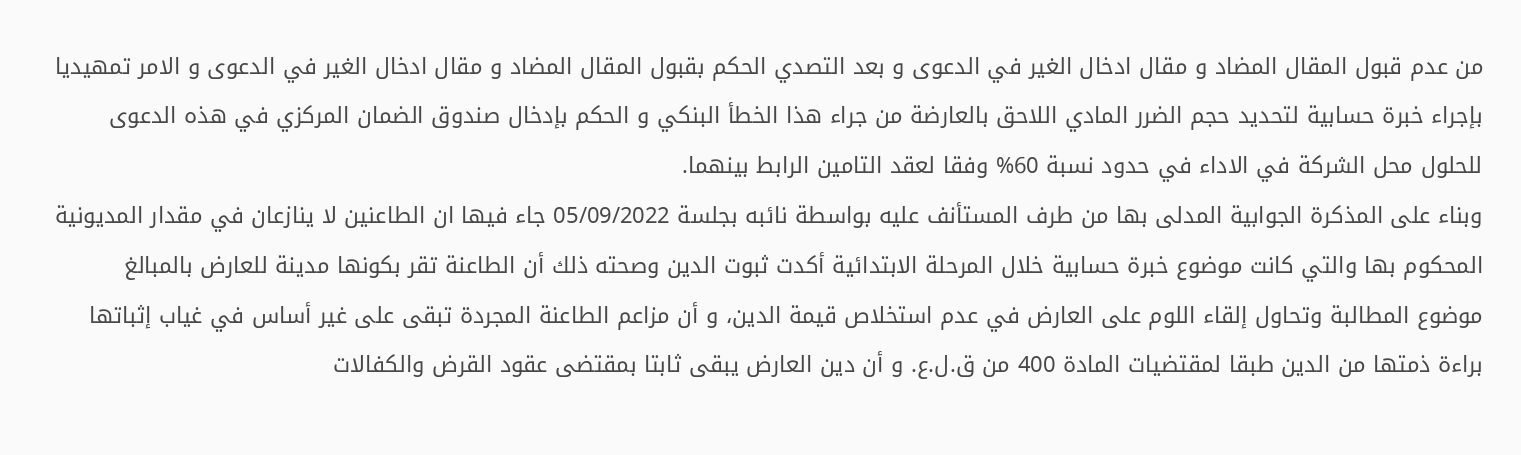من عدم قبول المقال المضاد و مقال ادخال الغير في الدعوى و بعد التصدي الحكم بقبول المقال المضاد و مقال ادخال الغير في الدعوى و الامر تمهيديا بإجراء خبرة حسابية لتحديد حجم الضرر المادي اللاحق بالعارضة من جراء هذا الخطأ البنكي و الحكم بإدخال صندوق الضمان المركزي في هذه الدعوى للحلول محل الشركة في الاداء في حدود نسبة 60% وفقا لعقد التامين الرابط بينهما.
وبناء على المذكرة الجوابية المدلى بها من طرف المستأنف عليه بواسطة نائبه بجلسة 05/09/2022 جاء فيها ان الطاعنين لا ينازعان في مقدار المديونية المحكوم بها والتي كانت موضوع خبرة حسابية خلال المرحلة الابتدائية أكدت ثبوت الدين وصحته ذلك أن الطاعنة تقر بكونها مدينة للعارض بالمبالغ موضوع المطالبة وتحاول إلقاء اللوم على العارض في عدم استخلاص قيمة الدين، و أن مزاعم الطاعنة المجردة تبقى على غير أساس في غياب إثباتها براءة ذمتها من الدین طبقا لمقتضيات المادة 400 من ق.ل.ع. و أن دين العارض يبقى ثابتا بمقتضى عقود القرض والكفالات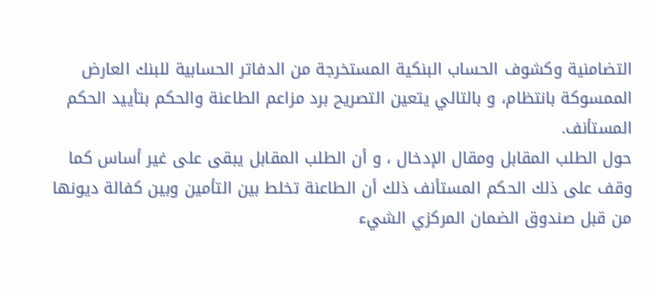التضامنية وكشوف الحساب البنكية المستخرجة من الدفاتر الحسابية للبنك العارض الممسوكة بانتظام، و بالتالي يتعين التصريح برد مزاعم الطاعنة والحكم بتأييد الحكم المستأنف.
حول الطلب المقابل ومقال الإدخال ، و أن الطلب المقابل يبقى على غير أساس كما وقف على ذلك الحكم المستأنف ذلك أن الطاعنة تخلط بين التأمين وبين كفالة ديونها من قبل صندوق الضمان المركزي الشيء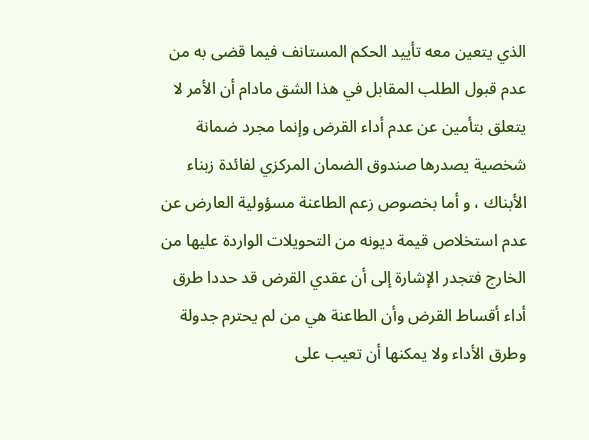الذي يتعين معه تأييد الحكم المستانف فيما قضى به من عدم قبول الطلب المقابل في هذا الشق مادام أن الأمر لا يتعلق بتأمين عن عدم أداء القرض وإنما مجرد ضمانة شخصية يصدرها صندوق الضمان المركزي لفائدة زبناء الأبناك ، و أما بخصوص زعم الطاعنة مسؤولية العارض عن عدم استخلاص قيمة ديونه من التحويلات الواردة عليها من الخارج فتجدر الإشارة إلى أن عقدي القرض قد حددا طرق أداء أقساط القرض وأن الطاعنة هي من لم يحترم جدولة وطرق الأداء ولا يمكنها أن تعيب على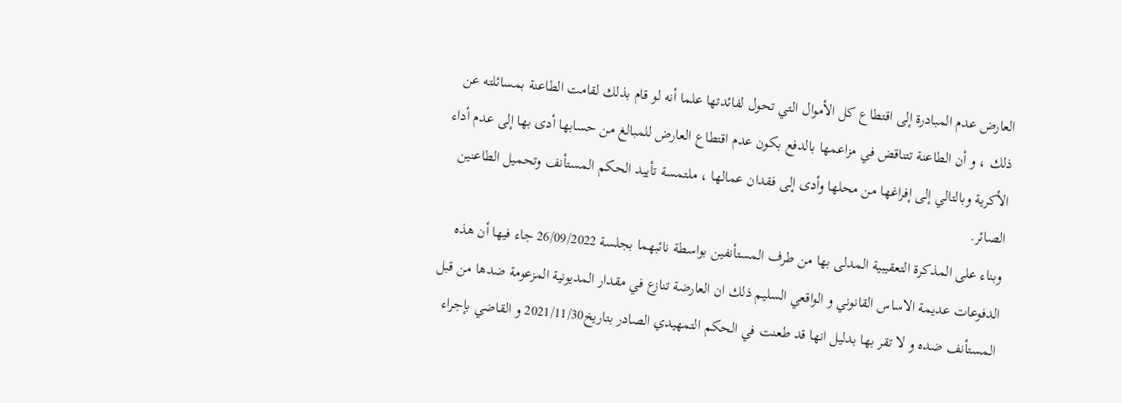العارض عدم المبادرة إلى اقتطاع كل الأموال التي تحول لفائدتها علما أنه لو قام بذلك لقامت الطاعنة بمسائلته عن ذلك ، و أن الطاعنة تتناقض في مزاعمها بالدفع بكون عدم اقتطاع العارض للمبالغ من حسابها أدى بها إلى عدم أداء الأكرية وبالتالي إلى إفراغها من محلها وأدى إلى فقدان عمالها ، ملتمسة تأييد الحكم المستأنف وتحميل الطاعنين الصائر.
وبناء على المذكرة التعقيبية المدلى بها من طرف المستأنفين بواسطة نائبهما بجلسة 26/09/2022 جاء فيها أن هذه الدفوعات عديمة الاساس القانوني و الواقعي السليم ذلك ان العارضة تنازع في مقدار المديونية المزعومة ضدها من قبل المستأنف ضده و لا تقر بها بدليل انها قد طعنت في الحكم التمهيدي الصادر بتاريخ2021/11/30 و القاضي بإجراء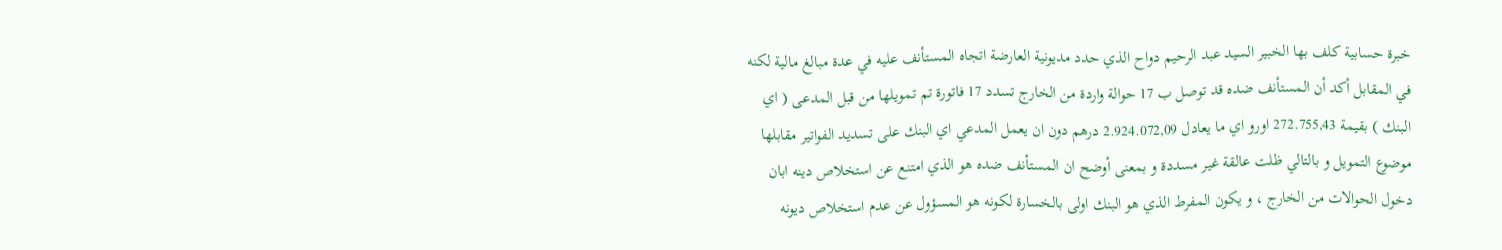خبرة حسابية كلف بها الخبير السيد عبد الرحيم دواح الذي حدد مديونية العارضة اتجاه المستأنف عليه في عدة مبالغ مالية لكنه في المقابل أكد أن المستأنف ضده قد توصل ب 17 حوالة واردة من الخارج تسدد 17 فاتورة تم تمويلها من قبل المدعى ( اي البنك ) بقيمة 272.755,43 اورو اي ما يعادل 2.924.072,09 درهم دون ان يعمل المدعي اي البنك على تسديد الفواتير مقابلها موضوع التمويل و بالتالي ظلت عالقة غير مسددة و بمعنى أوضح ان المستأنف ضده هو الذي امتنع عن استخلاص دينه ابان دخول الحوالات من الخارج ، و يكون المفرط الذي هو البنك اولى بالخسارة لكونه هو المسؤول عن عدم استخلاص ديونه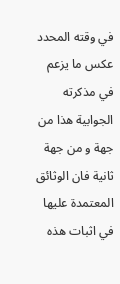في وقته المحدد عكس ما يزعم في مذكرته الجوابية هذا من جهة و من جهة ثانية فان الوثائق المعتمدة عليها في اثبات هذه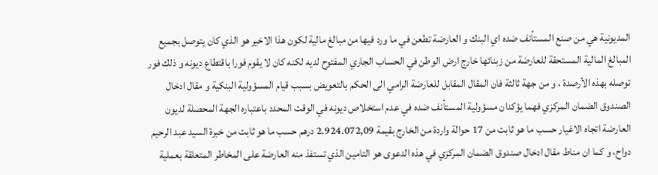المديونية هي من صنع المستأنف ضده اي البنك و العارضة تطعن في ما ورد فيها من مبالغ مالية لكون هذا الاخير هو الذي كان يتوصل بجميع المبالغ المالية المستحقة للعارضة من زبنائها خارج ارض الوطن في الحساب الجاري المفتوح لديه لكنه كان لا يقوم فورا باقتطاع ديونه و ذلك فور توصله بهذه الأرصدة ، و من جهة ثالثة فان المقال المقابل للعارضة الرامي الى الحكم بالتعويض بسبب قيام المسؤولية البنكية و مقال ادخال الصندوق الضمان المركزي فهما يؤكدان مسؤولية المستأنف ضده في عدم استخلاص ديونه في الوقت المحدد باعتباره الجهة المحصلة لديون العارضة اتجاه الاغيار حسب ما هو ثابت من 17 حوالة واردة من الخارج بقيمة 2.924.072,09 درهم حسب ما هو ثابت من خبرة السيد عبد الرحيم دواح، و كما ان مناط مقال ادخال صندوق الضمان المركزي في هذه الدعوى هو التامين الذي تستفذ منه العارضة على المخاطر المتعلقة بعملية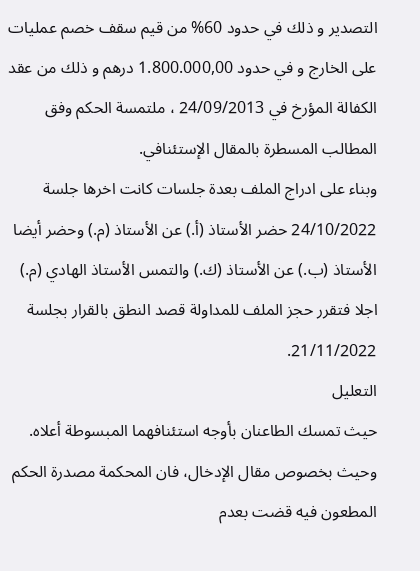التصدير و ذلك في حدود 60% من قيم سقف خصم عمليات على الخارج و في حدود 1.800.000,00 درهم و ذلك من عقد الكفالة المؤرخ في 24/09/2013 ، ملتمسة الحكم وفق المطالب المسطرة بالمقال الإستئنافي.
وبناء على ادراج الملف بعدة جلسات كانت اخرها جلسة 24/10/2022 حضر الأستاذ (أ.) عن الأستاذ (م.) وحضر أيضا الأستاذ (ب.) عن الأستاذ (ك.) والتمس الأستاذ الهادي (م.) اجلا فتقرر حجز الملف للمداولة قصد النطق بالقرار بجلسة 21/11/2022.
التعليل
حيث تمسك الطاعنان بأوجه استئنافهما المبسوطة أعلاه.
وحيث بخصوص مقال الإدخال، فان المحكمة مصدرة الحكم المطعون فيه قضت بعدم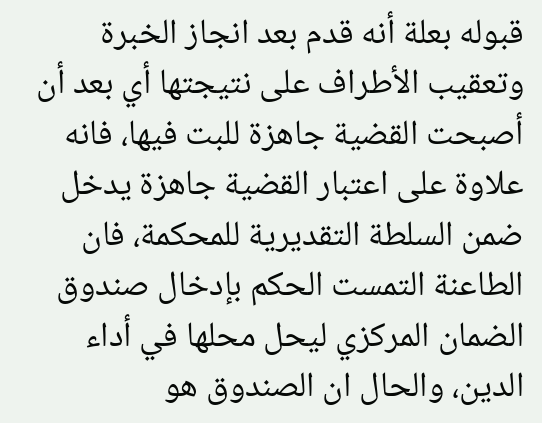قبوله بعلة أنه قدم بعد انجاز الخبرة وتعقيب الأطراف على نتيجتها أي بعد أن أصبحت القضية جاهزة للبت فيها، فانه علاوة على اعتبار القضية جاهزة يدخل ضمن السلطة التقديرية للمحكمة، فان الطاعنة التمست الحكم بإدخال صندوق الضمان المركزي ليحل محلها في أداء الدين، والحال ان الصندوق هو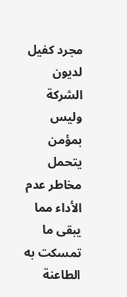مجرد كفيل لديون الشركة وليس بمؤمن يتحمل مخاطر عدم الأداء مما يبقى ما تمسكت به الطاعنة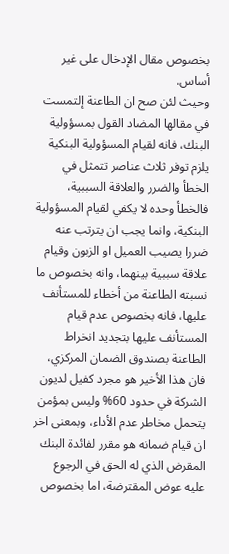بخصوص مقال الإدخال على غير أساس.
وحيث لئن صح ان الطاعنة إلتمست في مقالها المضاد القول بمسؤولية البنك، فانه لقيام المسؤولية البنكية يلزم توفر ثلاث عناصر تتمثل في الخطأ والضرر والعلاقة السببية، فالخطأ وحده لا يكفي لقيام المسؤولية البنكية، وانما يجب ان يترتب عنه ضررا يصيب العميل او الزبون وقيام علاقة سببية بينهما، وانه بخصوص ما نسبته الطاعنة من أخطاء للمستأنف عليها، فانه بخصوص عدم قيام المستأنف عليها بتجديد انخراط الطاعنة بصندوق الضمان المركزي، فان هذا الأخير هو مجرد كفيل لديون الشركة في حدود 60% وليس بمؤمن يتحمل مخاطر عدم الأداء، وبمعنى اخر ان قيام ضمانه هو مقرر لفائدة البنك المقرض الذي له الحق في الرجوع عليه عوض المقترضة، اما بخصوص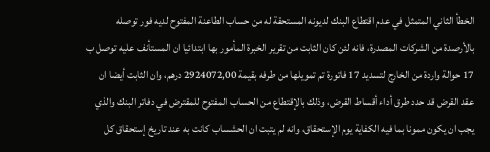الخطأ الثاني المتمثل في عدم اقتطاع البنك لديونه المستحقة له من حساب الطاعنة المفتوح لديه فور توصله بالأرصدة من الشركات المصدرة، فانه لئن كان الثابت من تقرير الخبرة المأمور بها ابتدائيا ان المستأنف عليه توصل ب 17 حوالة واردة من الخارج لتسديد 17 فاتورة تم تمويلها من طرفه بقيمة 2924072,00 درهم، وان الثابت أيضا ان عقد القرض قد حدد طرق أداء أقساط القرض، وذلك بالإقتطاع من الحساب المفتوح للمقترض في دفاتر البنك والذي يجب ان يكون ممونا بما فيه الكفاية يوم الإستحقاق، وانه لم يتبت ان الحشساب كانت به عند تاريخ إستحقاق كل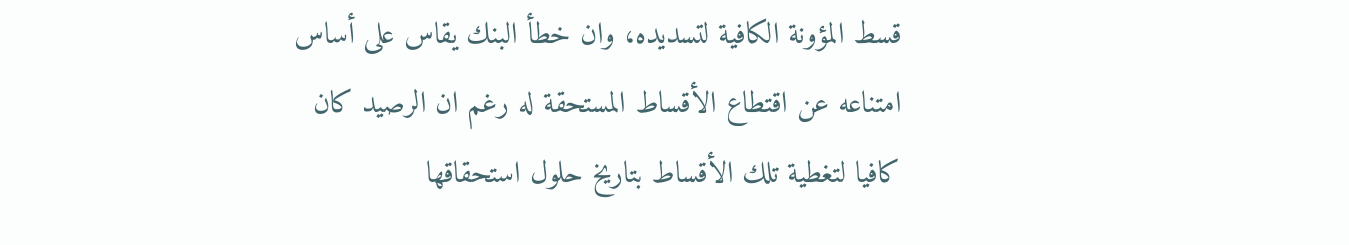قسط المؤونة الكافية لتسديده، وان خطأ البنك يقاس على أساس امتناعه عن اقتطاع الأقساط المستحقة له رغم ان الرصيد كان كافيا لتغطية تلك الأقساط بتاريخ حلول استحقاقها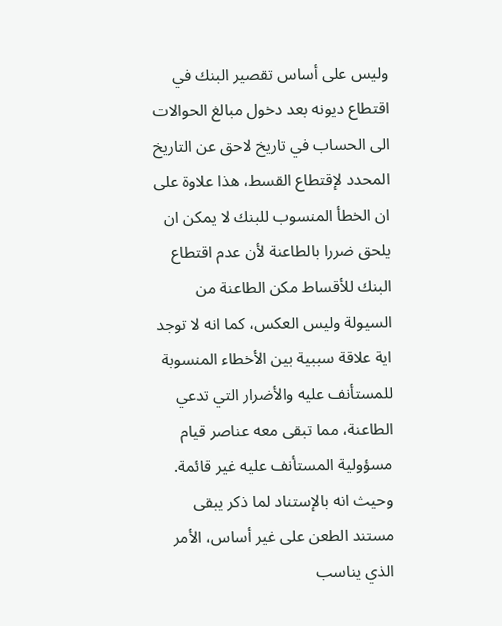وليس على أساس تقصير البنك في اقتطاع ديونه بعد دخول مبالغ الحوالات الى الحساب في تاريخ لاحق عن التاريخ المحدد لإقتطاع القسط، هذا علاوة على ان الخطأ المنسوب للبنك لا يمكن ان يلحق ضررا بالطاعنة لأن عدم اقتطاع البنك للأقساط مكن الطاعنة من السيولة وليس العكس، كما انه لا توجد اية علاقة سببية بين الأخطاء المنسوبة للمستأنف عليه والأضرار التي تدعي الطاعنة، مما تبقى معه عناصر قيام مسؤولية المستأنف عليه غير قائمة.
وحيث انه بالإستناد لما ذكر يبقى مستند الطعن على غير أساس، الأمر الذي يناسب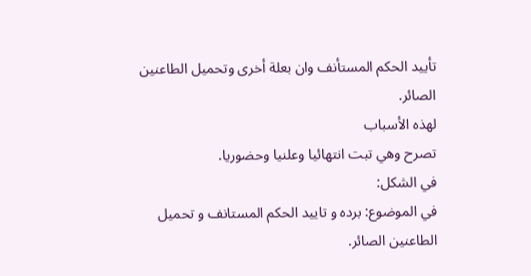تأييد الحكم المستأنف وان بعلة أخرى وتحميل الطاعنين الصائر.
لهذه الأسباب
تصرح وهي تبت انتهائيا وعلنيا وحضوريا.
في الشكل:
في الموضوع: برده و تاييد الحكم المستانف و تحميل الطاعنين الصائر.